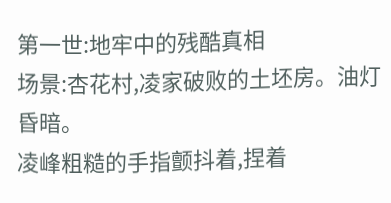第一世:地牢中的残酷真相
场景:杏花村,凌家破败的土坯房。油灯昏暗。
凌峰粗糙的手指颤抖着,捏着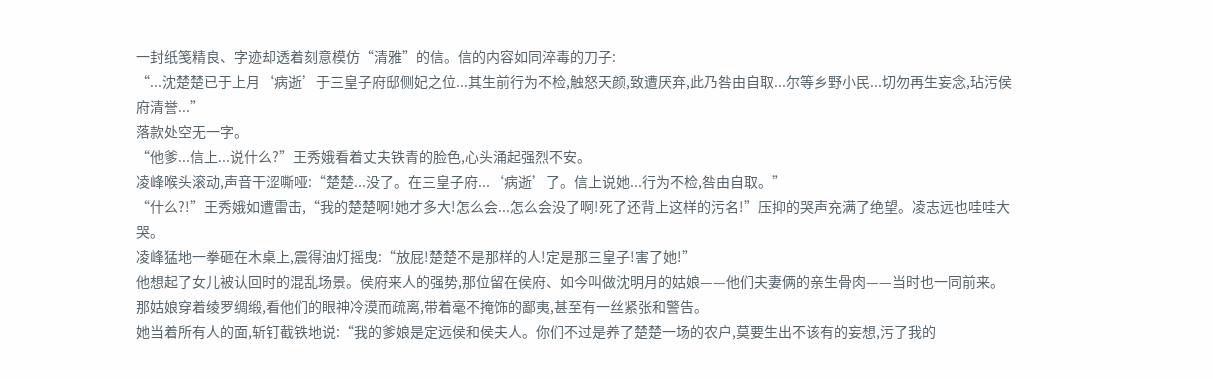一封纸笺精良、字迹却透着刻意模仿“清雅”的信。信的内容如同淬毒的刀子:
“...沈楚楚已于上月‘病逝’于三皇子府邸侧妃之位...其生前行为不检,触怒天颜,致遭厌弃,此乃咎由自取...尔等乡野小民...切勿再生妄念,玷污侯府清誉...”
落款处空无一字。
“他爹...信上...说什么?”王秀娥看着丈夫铁青的脸色,心头涌起强烈不安。
凌峰喉头滚动,声音干涩嘶哑:“楚楚...没了。在三皇子府...‘病逝’了。信上说她...行为不检,咎由自取。”
“什么?!”王秀娥如遭雷击,“我的楚楚啊!她才多大!怎么会...怎么会没了啊!死了还背上这样的污名!”压抑的哭声充满了绝望。凌志远也哇哇大哭。
凌峰猛地一拳砸在木桌上,震得油灯摇曳:“放屁!楚楚不是那样的人!定是那三皇子!害了她!”
他想起了女儿被认回时的混乱场景。侯府来人的强势,那位留在侯府、如今叫做沈明月的姑娘——他们夫妻俩的亲生骨肉——当时也一同前来。
那姑娘穿着绫罗绸缎,看他们的眼神冷漠而疏离,带着毫不掩饰的鄙夷,甚至有一丝紧张和警告。
她当着所有人的面,斩钉截铁地说:“我的爹娘是定远侯和侯夫人。你们不过是养了楚楚一场的农户,莫要生出不该有的妄想,污了我的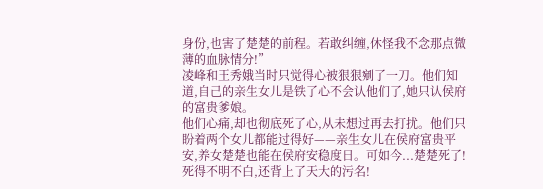身份,也害了楚楚的前程。若敢纠缠,休怪我不念那点微薄的血脉情分!”
凌峰和王秀娥当时只觉得心被狠狠剜了一刀。他们知道,自己的亲生女儿是铁了心不会认他们了,她只认侯府的富贵爹娘。
他们心痛,却也彻底死了心,从未想过再去打扰。他们只盼着两个女儿都能过得好——亲生女儿在侯府富贵平安,养女楚楚也能在侯府安稳度日。可如今...楚楚死了!死得不明不白,还背上了天大的污名!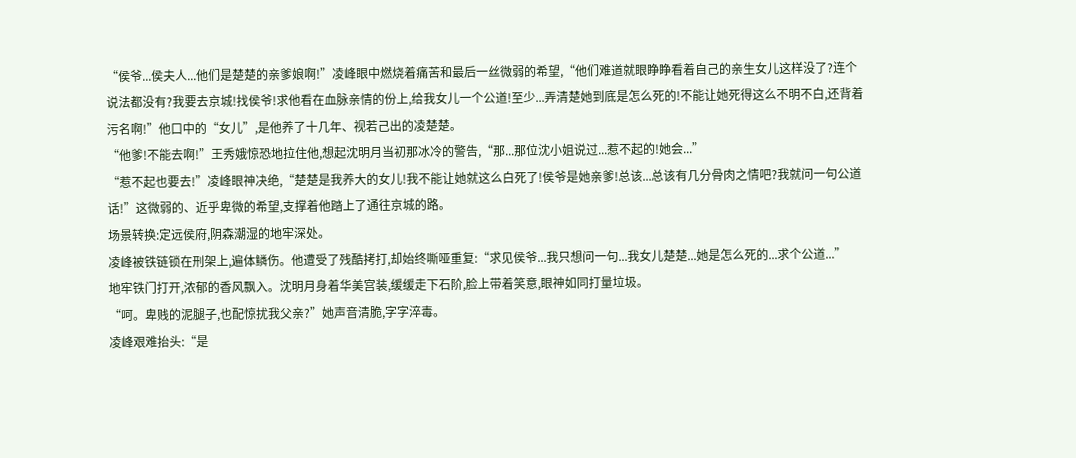“侯爷...侯夫人...他们是楚楚的亲爹娘啊!”凌峰眼中燃烧着痛苦和最后一丝微弱的希望,“他们难道就眼睁睁看着自己的亲生女儿这样没了?连个说法都没有?我要去京城!找侯爷!求他看在血脉亲情的份上,给我女儿一个公道!至少...弄清楚她到底是怎么死的!不能让她死得这么不明不白,还背着污名啊!”他口中的“女儿”,是他养了十几年、视若己出的凌楚楚。
“他爹!不能去啊!”王秀娥惊恐地拉住他,想起沈明月当初那冰冷的警告,“那...那位沈小姐说过...惹不起的!她会...”
“惹不起也要去!”凌峰眼神决绝,“楚楚是我养大的女儿!我不能让她就这么白死了!侯爷是她亲爹!总该...总该有几分骨肉之情吧?我就问一句公道话!”这微弱的、近乎卑微的希望,支撑着他踏上了通往京城的路。
场景转换:定远侯府,阴森潮湿的地牢深处。
凌峰被铁链锁在刑架上,遍体鳞伤。他遭受了残酷拷打,却始终嘶哑重复:“求见侯爷...我只想问一句...我女儿楚楚...她是怎么死的...求个公道...”
地牢铁门打开,浓郁的香风飘入。沈明月身着华美宫装,缓缓走下石阶,脸上带着笑意,眼神如同打量垃圾。
“呵。卑贱的泥腿子,也配惊扰我父亲?”她声音清脆,字字淬毒。
凌峰艰难抬头:“是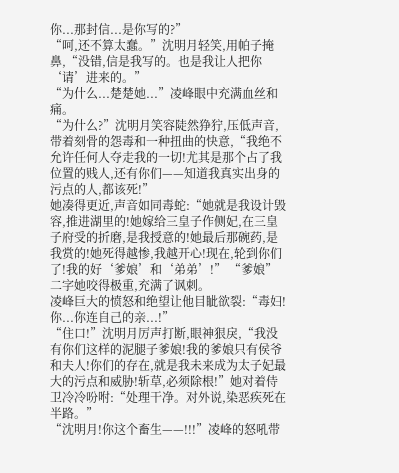你...那封信...是你写的?”
“呵,还不算太蠢。”沈明月轻笑,用帕子掩鼻,“没错,信是我写的。也是我让人把你‘请’进来的。”
“为什么...楚楚她...”凌峰眼中充满血丝和痛。
“为什么?”沈明月笑容陡然狰狞,压低声音,带着刻骨的怨毒和一种扭曲的快意,“我绝不允许任何人夺走我的一切!尤其是那个占了我位置的贱人,还有你们——知道我真实出身的污点的人,都该死!”
她凑得更近,声音如同毒蛇:“她就是我设计毁容,推进湖里的!她嫁给三皇子作侧妃,在三皇子府受的折磨,是我授意的!她最后那碗药,是我赏的!她死得越惨,我越开心!现在,轮到你们了!我的好‘爹娘’和‘弟弟’!” “爹娘”二字她咬得极重,充满了讽刺。
凌峰巨大的愤怒和绝望让他目眦欲裂:“毒妇!你...你连自己的亲...!”
“住口!”沈明月厉声打断,眼神狠戾,“我没有你们这样的泥腿子爹娘!我的爹娘只有侯爷和夫人!你们的存在,就是我未来成为太子妃最大的污点和威胁!斩草,必须除根!”她对着侍卫冷冷吩咐:“处理干净。对外说,染恶疾死在半路。”
“沈明月!你这个畜生——!!!”凌峰的怒吼带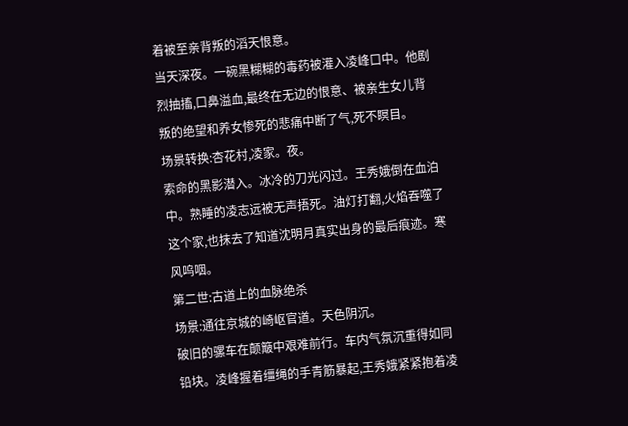着被至亲背叛的滔天恨意。
当天深夜。一碗黑糊糊的毒药被灌入凌峰口中。他剧烈抽搐,口鼻溢血,最终在无边的恨意、被亲生女儿背叛的绝望和养女惨死的悲痛中断了气,死不瞑目。
场景转换:杏花村,凌家。夜。
索命的黑影潜入。冰冷的刀光闪过。王秀娥倒在血泊中。熟睡的凌志远被无声捂死。油灯打翻,火焰吞噬了这个家,也抹去了知道沈明月真实出身的最后痕迹。寒风呜咽。
第二世:古道上的血脉绝杀
场景:通往京城的崎岖官道。天色阴沉。
破旧的骡车在颠簸中艰难前行。车内气氛沉重得如同铅块。凌峰握着缰绳的手青筋暴起,王秀娥紧紧抱着凌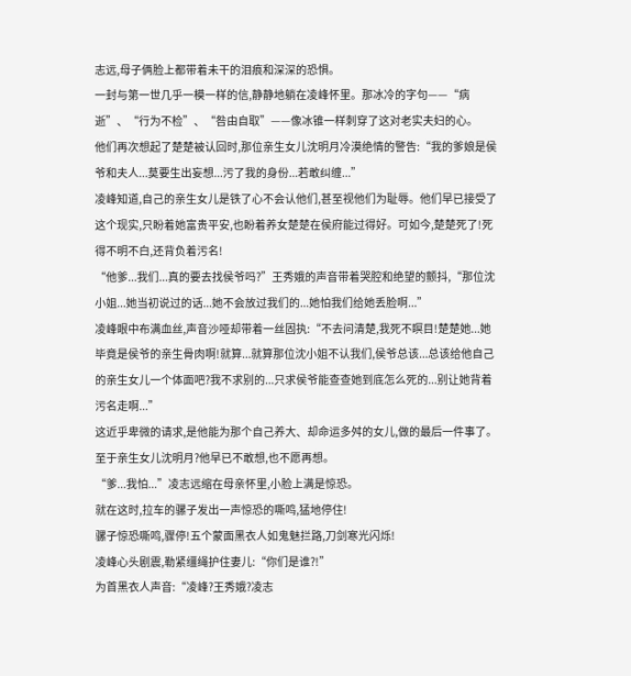志远,母子俩脸上都带着未干的泪痕和深深的恐惧。
一封与第一世几乎一模一样的信,静静地躺在凌峰怀里。那冰冷的字句——“病逝”、“行为不检”、“咎由自取”——像冰锥一样刺穿了这对老实夫妇的心。
他们再次想起了楚楚被认回时,那位亲生女儿沈明月冷漠绝情的警告:“我的爹娘是侯爷和夫人...莫要生出妄想...污了我的身份...若敢纠缠...”
凌峰知道,自己的亲生女儿是铁了心不会认他们,甚至视他们为耻辱。他们早已接受了这个现实,只盼着她富贵平安,也盼着养女楚楚在侯府能过得好。可如今,楚楚死了!死得不明不白,还背负着污名!
“他爹...我们...真的要去找侯爷吗?”王秀娥的声音带着哭腔和绝望的颤抖,“那位沈小姐...她当初说过的话...她不会放过我们的...她怕我们给她丢脸啊...”
凌峰眼中布满血丝,声音沙哑却带着一丝固执:“不去问清楚,我死不瞑目!楚楚她...她毕竟是侯爷的亲生骨肉啊!就算...就算那位沈小姐不认我们,侯爷总该...总该给他自己的亲生女儿一个体面吧?我不求别的...只求侯爷能查查她到底怎么死的...别让她背着污名走啊...”
这近乎卑微的请求,是他能为那个自己养大、却命运多舛的女儿,做的最后一件事了。至于亲生女儿沈明月?他早已不敢想,也不愿再想。
“爹...我怕...”凌志远缩在母亲怀里,小脸上满是惊恐。
就在这时,拉车的骡子发出一声惊恐的嘶鸣,猛地停住!
骡子惊恐嘶鸣,骤停!五个蒙面黑衣人如鬼魅拦路,刀剑寒光闪烁!
凌峰心头剧震,勒紧缰绳护住妻儿:“你们是谁?!”
为首黑衣人声音:“凌峰?王秀娥?凌志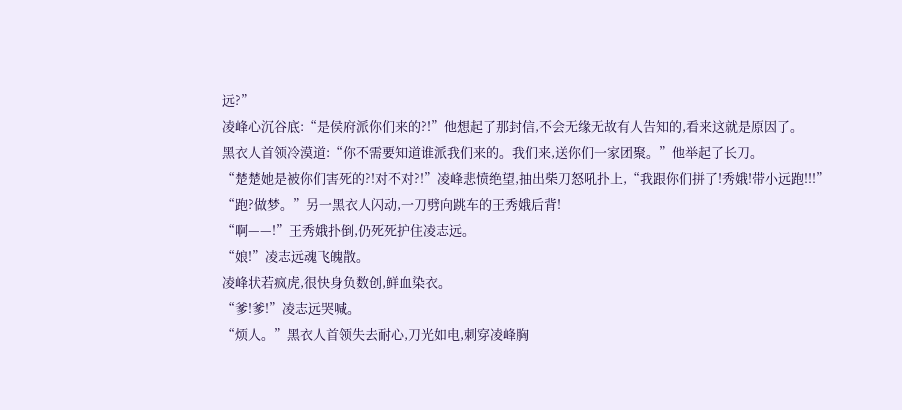远?”
凌峰心沉谷底:“是侯府派你们来的?!”他想起了那封信,不会无缘无故有人告知的,看来这就是原因了。
黑衣人首领冷漠道:“你不需要知道谁派我们来的。我们来,送你们一家团聚。”他举起了长刀。
“楚楚她是被你们害死的?!对不对?!”凌峰悲愤绝望,抽出柴刀怒吼扑上,“我跟你们拼了!秀娥!带小远跑!!!”
“跑?做梦。”另一黑衣人闪动,一刀劈向跳车的王秀娥后背!
“啊——!”王秀娥扑倒,仍死死护住凌志远。
“娘!”凌志远魂飞魄散。
凌峰状若疯虎,很快身负数创,鲜血染衣。
“爹!爹!”凌志远哭喊。
“烦人。”黑衣人首领失去耐心,刀光如电,刺穿凌峰胸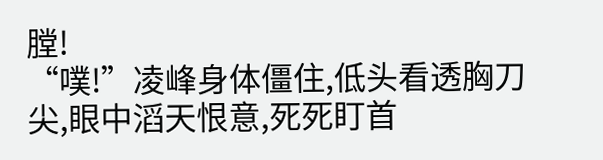膛!
“噗!”凌峰身体僵住,低头看透胸刀尖,眼中滔天恨意,死死盯首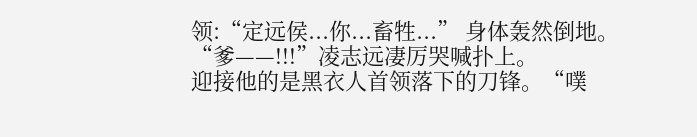领:“定远侯...你...畜牲...” 身体轰然倒地。
“爹——!!!”凌志远凄厉哭喊扑上。
迎接他的是黑衣人首领落下的刀锋。“噗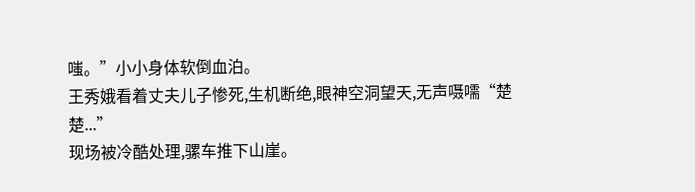嗤。”小小身体软倒血泊。
王秀娥看着丈夫儿子惨死,生机断绝,眼神空洞望天,无声嗫嚅“楚楚...”
现场被冷酷处理,骡车推下山崖。